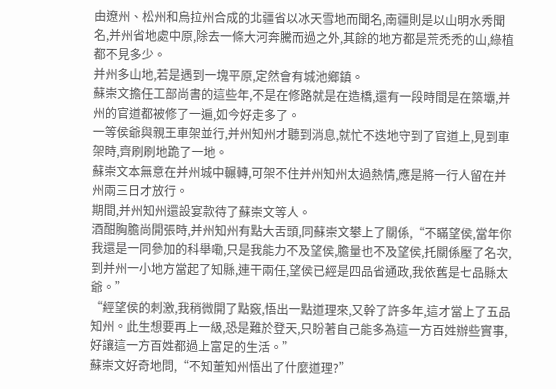由遼州、松州和烏拉州合成的北疆省以冰天雪地而聞名,南疆則是以山明水秀聞名,并州省地處中原,除去一條大河奔騰而過之外,其餘的地方都是荒禿禿的山,綠植都不見多少。
并州多山地,若是遇到一塊平原,定然會有城池鄉鎮。
蘇崇文擔任工部尚書的這些年,不是在修路就是在造橋,還有一段時間是在築壩,并州的官道都被修了一遍,如今好走多了。
一等侯爺與親王車架並行,并州知州才聽到消息,就忙不迭地守到了官道上,見到車架時,齊刷刷地跪了一地。
蘇崇文本無意在并州城中輾轉,可架不住并州知州太過熱情,應是將一行人留在并州兩三日才放行。
期間,并州知州還設宴款待了蘇崇文等人。
酒酣胸膽尚開張時,并州知州有點大舌頭,同蘇崇文攀上了關係,“不瞞望侯,當年你我還是一同參加的科舉嘞,只是我能力不及望侯,膽量也不及望侯,托關係壓了名次,到并州一小地方當起了知縣,連干兩任,望侯已經是四品省通政,我依舊是七品縣太爺。”
“經望侯的刺激,我稍微開了點竅,悟出一點道理來,又幹了許多年,這才當上了五品知州。此生想要再上一級,恐是難於登天,只盼著自己能多為這一方百姓辦些實事,好讓這一方百姓都過上富足的生活。”
蘇崇文好奇地問,“不知董知州悟出了什麼道理?”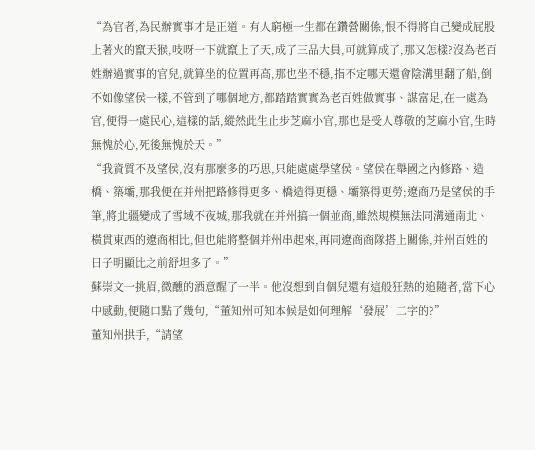“為官者,為民辦實事才是正道。有人窮極一生都在鑽營關係,恨不得將自己變成屁股上著火的竄天猴,吱呀一下就竄上了天,成了三品大員,可就算成了,那又怎樣?沒為老百姓辦過實事的官兒,就算坐的位置再高,那也坐不穩,指不定哪天還會陰溝里翻了船,倒不如像望侯一樣,不管到了哪個地方,都踏踏實實為老百姓做實事、謀富足,在一處為官,便得一處民心,這樣的話,縱然此生止步芝麻小官,那也是受人尊敬的芝麻小官,生時無愧於心,死後無愧於天。”
“我資質不及望侯,沒有那麼多的巧思,只能處處學望侯。望侯在舉國之內修路、造橋、築壩,那我便在并州把路修得更多、橋造得更穩、壩築得更勞;遼商乃是望侯的手筆,將北疆變成了雪域不夜城,那我就在并州搞一個並商,雖然規模無法同溝通南北、橫貫東西的遼商相比,但也能將整個并州串起來,再同遼商商隊搭上關係,并州百姓的日子明顯比之前舒坦多了。”
蘇崇文一挑眉,微醺的酒意醒了一半。他沒想到自個兒還有這般狂熱的追隨者,當下心中感動,便隨口點了幾句,“董知州可知本候是如何理解‘發展’二字的?”
董知州拱手,“請望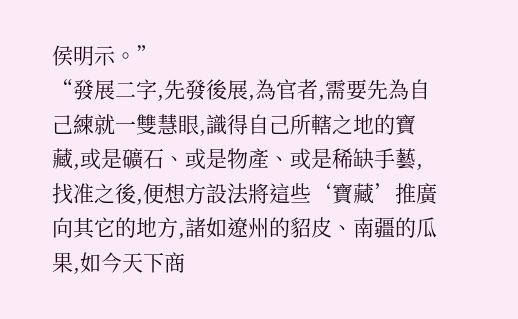侯明示。”
“發展二字,先發後展,為官者,需要先為自己練就一雙慧眼,識得自己所轄之地的寶藏,或是礦石、或是物產、或是稀缺手藝,找准之後,便想方設法將這些‘寶藏’推廣向其它的地方,諸如遼州的貂皮、南疆的瓜果,如今天下商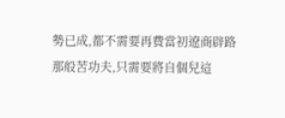勢已成,都不需要再費當初遼商辟路那般苦功夫,只需要將自個兒這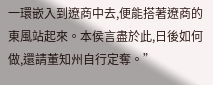一環嵌入到遼商中去,便能搭著遼商的東風站起來。本侯言盡於此,日後如何做,還請董知州自行定奪。”